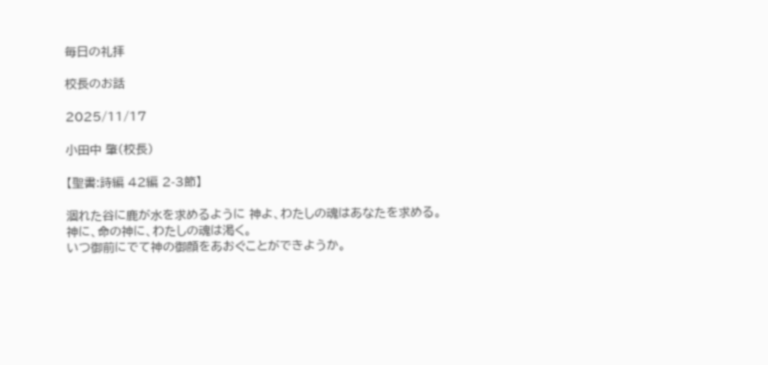毎日の礼拝

校長のお話

2025/11/17

小田中 肇(校長)

【聖書:詩編 42編 2-3節】

涸れた谷に鹿が水を求めるように 神よ、わたしの魂はあなたを求める。
神に、命の神に、わたしの魂は渇く。
いつ御前にでて神の御顔をあおぐことができようか。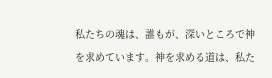私たちの魂は、誰もが、深いところで神を求めています。神を求める道は、私た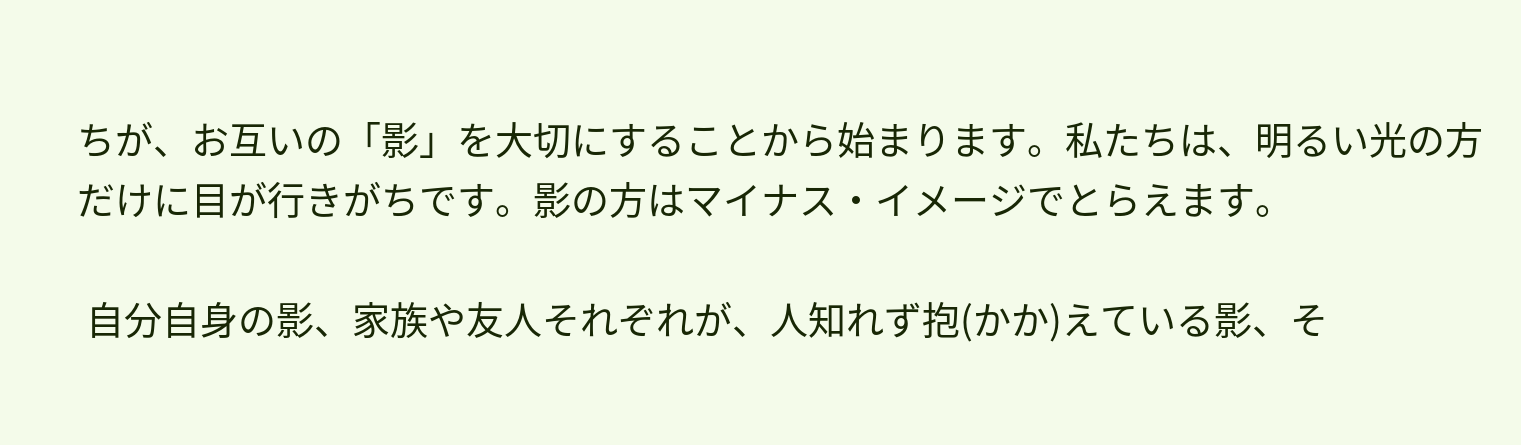ちが、お互いの「影」を大切にすることから始まります。私たちは、明るい光の方だけに目が行きがちです。影の方はマイナス・イメージでとらえます。

 自分自身の影、家族や友人それぞれが、人知れず抱(かか)えている影、そ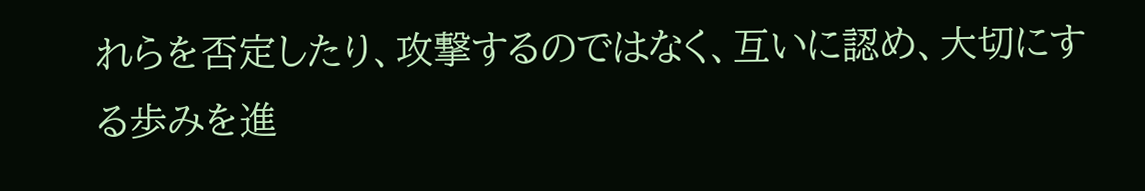れらを否定したり、攻撃するのではなく、互いに認め、大切にする歩みを進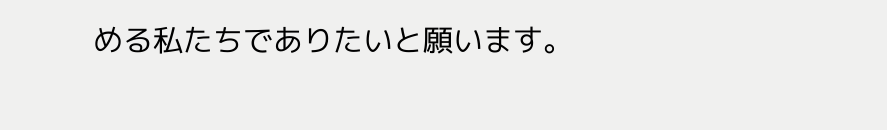める私たちでありたいと願います。